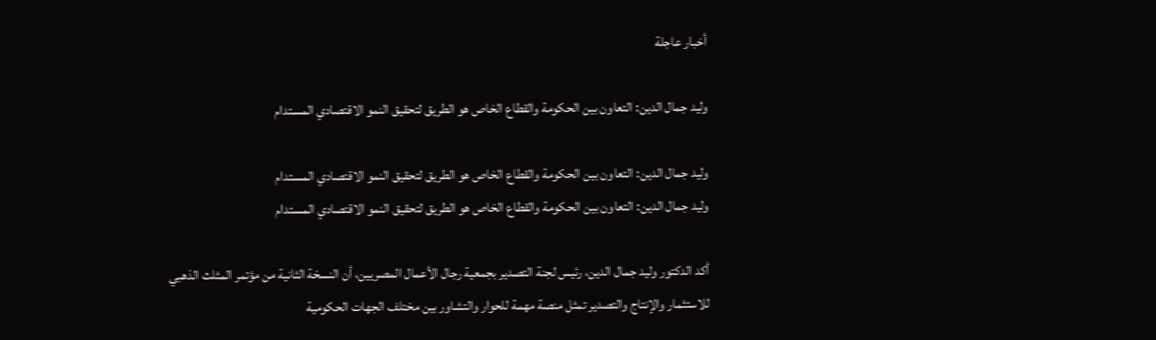أخبار عاجلة

وليد جمال الدين: التعاون بين الحكومة والقطاع الخاص هو الطريق لتحقيق النمو الاقتصادي المستدام

وليد جمال الدين: التعاون بين الحكومة والقطاع الخاص هو الطريق لتحقيق النمو الاقتصادي المستدام
وليد جمال الدين: التعاون بين الحكومة والقطاع الخاص هو الطريق لتحقيق النمو الاقتصادي المستدام

أكد الدكتور وليد جمال الدين، رئيس لجنة التصدير بجمعية رجال الأعمال المصريين، أن النسخة الثانية من مؤتمر المثلث الذهبي للاستثمار والإنتاج والتصدير تمثل منصة مهمة للحوار والتشاور بين مختلف الجهات الحكومية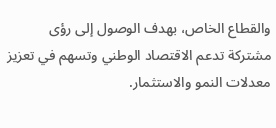والقطاع الخاص، بهدف الوصول إلى رؤى مشتركة تدعم الاقتصاد الوطني وتسهم في تعزيز معدلات النمو والاستثمار.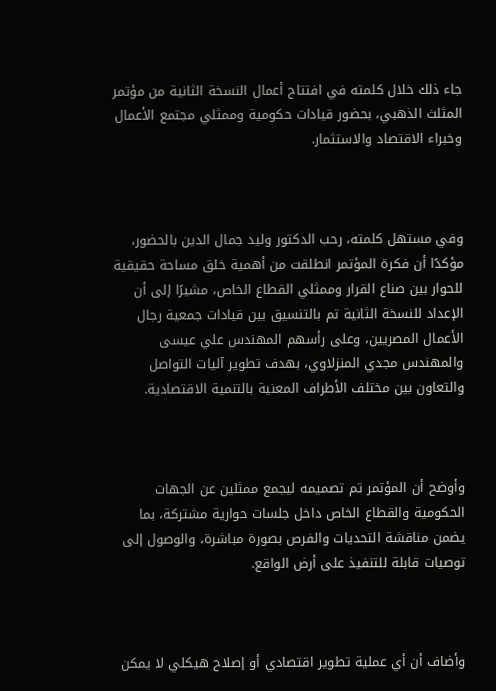جاء ذلك خلال كلمته في افتتاح أعمال النسخة الثانية من مؤتمر المثلث الذهبي، بحضور قيادات حكومية وممثلي مجتمع الأعمال وخبراء الاقتصاد والاستثمار.



وفي مستهل كلمته، رحب الدكتور وليد جمال الدين بالحضور، مؤكدًا أن فكرة المؤتمر انطلقت من أهمية خلق مساحة حقيقية للحوار بين صناع القرار وممثلي القطاع الخاص، مشيرًا إلى أن الإعداد للنسخة الثانية تم بالتنسيق بين قيادات جمعية رجال الأعمال المصريين، وعلى رأسهم المهندس علي عيسى والمهندس مجدي المنزلاوي، بهدف تطوير آليات التواصل والتعاون بين مختلف الأطراف المعنية بالتنمية الاقتصادية.



وأوضح أن المؤتمر تم تصميمه ليجمع ممثلين عن الجهات الحكومية والقطاع الخاص داخل جلسات حوارية مشتركة، بما يضمن مناقشة التحديات والفرص بصورة مباشرة، والوصول إلى توصيات قابلة للتنفيذ على أرض الواقع.



وأضاف أن أي عملية تطوير اقتصادي أو إصلاح هيكلي لا يمكن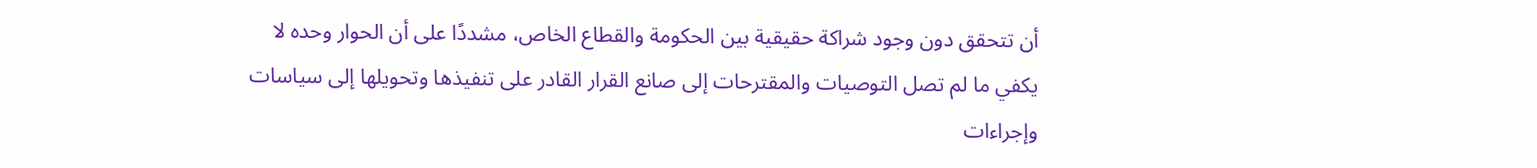أن تتحقق دون وجود شراكة حقيقية بين الحكومة والقطاع الخاص، مشددًا على أن الحوار وحده لا يكفي ما لم تصل التوصيات والمقترحات إلى صانع القرار القادر على تنفيذها وتحويلها إلى سياسات وإجراءات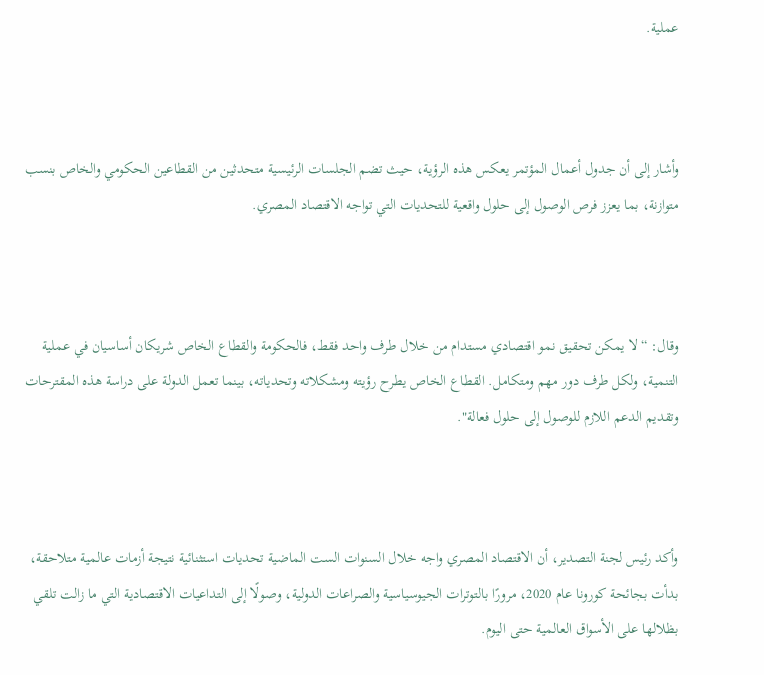عملية.



وأشار إلى أن جدول أعمال المؤتمر يعكس هذه الرؤية، حيث تضم الجلسات الرئيسية متحدثين من القطاعين الحكومي والخاص بنسب متوازنة، بما يعزز فرص الوصول إلى حلول واقعية للتحديات التي تواجه الاقتصاد المصري.



وقال: “لا يمكن تحقيق نمو اقتصادي مستدام من خلال طرف واحد فقط، فالحكومة والقطاع الخاص شريكان أساسيان في عملية التنمية، ولكل طرف دور مهم ومتكامل. القطاع الخاص يطرح رؤيته ومشكلاته وتحدياته، بينما تعمل الدولة على دراسة هذه المقترحات وتقديم الدعم اللازم للوصول إلى حلول فعالة".



وأكد رئيس لجنة التصدير، أن الاقتصاد المصري واجه خلال السنوات الست الماضية تحديات استثنائية نتيجة أزمات عالمية متلاحقة، بدأت بجائحة كورونا عام 2020، مرورًا بالتوترات الجيوسياسية والصراعات الدولية، وصولًا إلى التداعيات الاقتصادية التي ما زالت تلقي بظلالها على الأسواق العالمية حتى اليوم.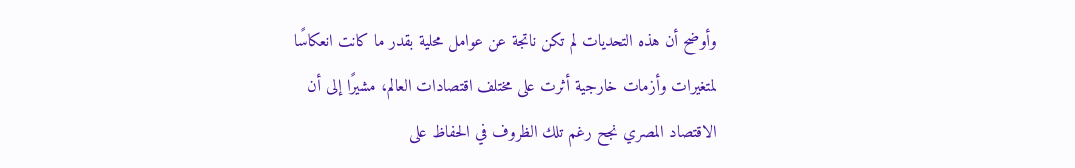وأوضح أن هذه التحديات لم تكن ناتجة عن عوامل محلية بقدر ما كانت انعكاسًا لمتغيرات وأزمات خارجية أثرت على مختلف اقتصادات العالم، مشيرًا إلى أن الاقتصاد المصري نجح رغم تلك الظروف في الحفاظ على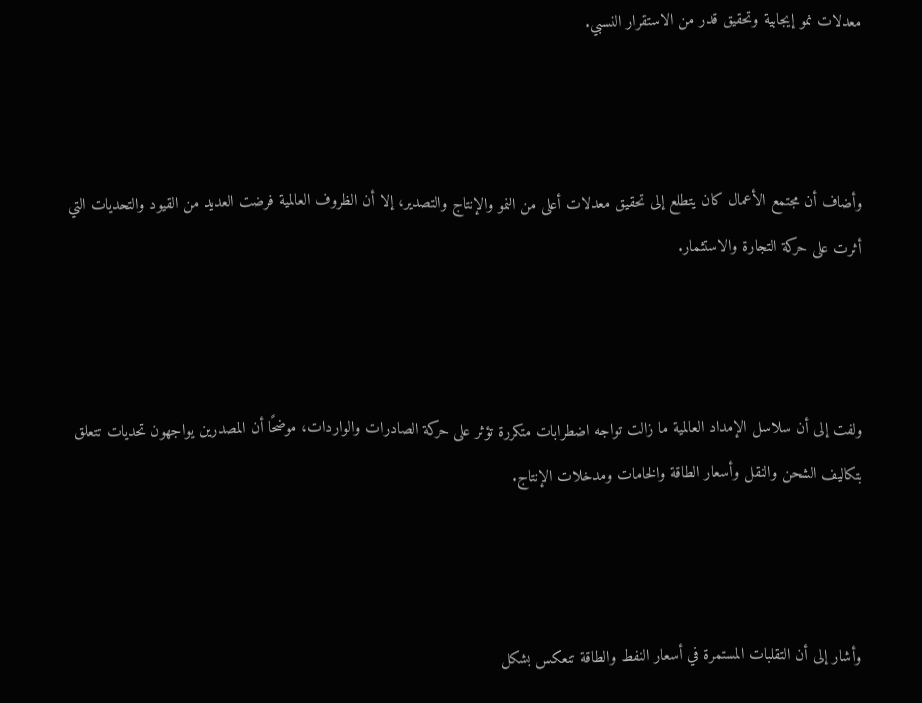معدلات نمو إيجابية وتحقيق قدر من الاستقرار النسبي.



وأضاف أن مجتمع الأعمال كان يتطلع إلى تحقيق معدلات أعلى من النمو والإنتاج والتصدير، إلا أن الظروف العالمية فرضت العديد من القيود والتحديات التي أثرت على حركة التجارة والاستثمار.



ولفت إلى أن سلاسل الإمداد العالمية ما زالت تواجه اضطرابات متكررة تؤثر على حركة الصادرات والواردات، موضحًا أن المصدرين يواجهون تحديات تتعلق بتكاليف الشحن والنقل وأسعار الطاقة والخامات ومدخلات الإنتاج.



وأشار إلى أن التقلبات المستمرة في أسعار النفط والطاقة تنعكس بشكل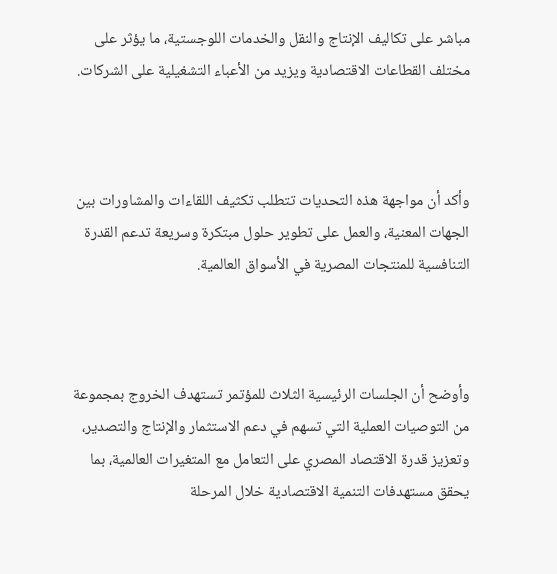مباشر على تكاليف الإنتاج والنقل والخدمات اللوجستية، ما يؤثر على مختلف القطاعات الاقتصادية ويزيد من الأعباء التشغيلية على الشركات.



وأكد أن مواجهة هذه التحديات تتطلب تكثيف اللقاءات والمشاورات بين الجهات المعنية، والعمل على تطوير حلول مبتكرة وسريعة تدعم القدرة التنافسية للمنتجات المصرية في الأسواق العالمية.



وأوضح أن الجلسات الرئيسية الثلاث للمؤتمر تستهدف الخروج بمجموعة من التوصيات العملية التي تسهم في دعم الاستثمار والإنتاج والتصدير، وتعزيز قدرة الاقتصاد المصري على التعامل مع المتغيرات العالمية، بما يحقق مستهدفات التنمية الاقتصادية خلال المرحلة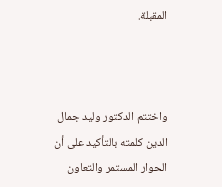المقبلة.



واختتم الدكتور وليد جمال الدين كلمته بالتأكيد على أن الحوار المستمر والتعاون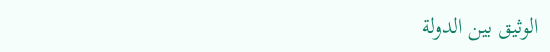الوثيق بين الدولة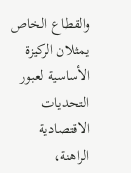والقطاع الخاص يمثلان الركيزة الأساسية لعبور التحديات الاقتصادية الراهنة،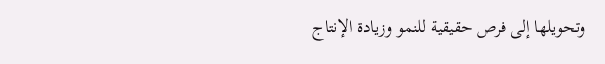وتحويلها إلى فرص حقيقية للنمو وزيادة الإنتاج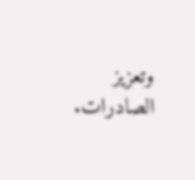وتعزيز الصادرات.